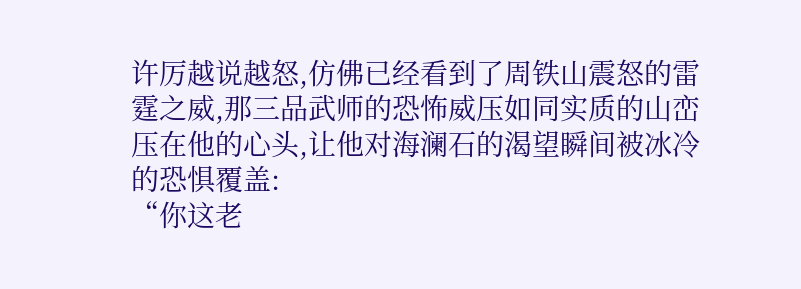许厉越说越怒,仿佛已经看到了周铁山震怒的雷霆之威,那三品武师的恐怖威压如同实质的山峦压在他的心头,让他对海澜石的渴望瞬间被冰冷的恐惧覆盖:
“你这老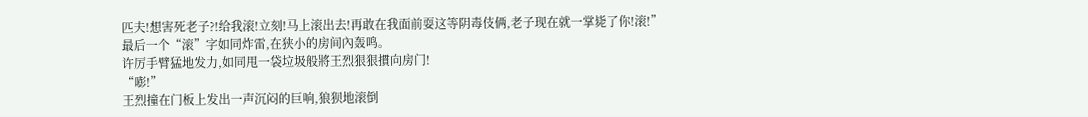匹夫!想害死老子?!给我滚!立刻!马上滚出去!再敢在我面前耍这等阴毒伎俩,老子现在就一掌毙了你!滚!”
最后一个“滚”字如同炸雷,在狭小的房间內轰鸣。
许厉手臂猛地发力,如同甩一袋垃圾般將王烈狠狠摜向房门!
“嘭!”
王烈撞在门板上发出一声沉闷的巨响,狼狈地滚倒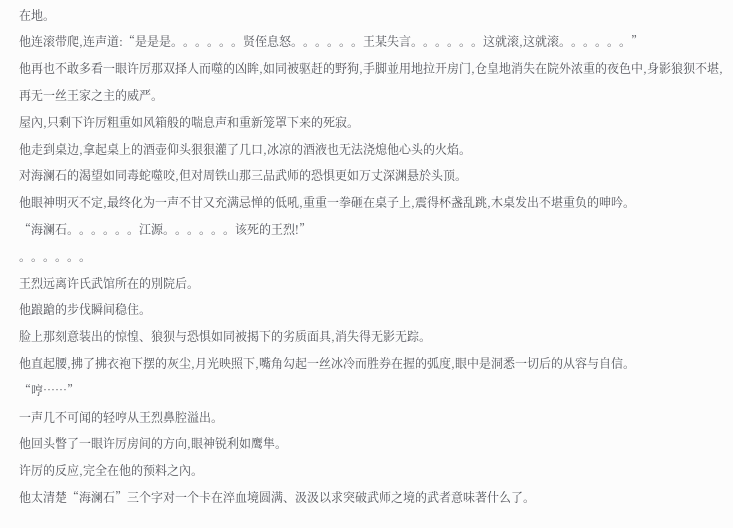在地。
他连滚带爬,连声道:“是是是。。。。。。贤侄息怒。。。。。。王某失言。。。。。。这就滚,这就滚。。。。。。”
他再也不敢多看一眼许厉那双择人而噬的凶眸,如同被驱赶的野狗,手脚並用地拉开房门,仓皇地消失在院外浓重的夜色中,身影狼狈不堪,再无一丝王家之主的威严。
屋內,只剩下许厉粗重如风箱般的喘息声和重新笼罩下来的死寂。
他走到桌边,拿起桌上的酒壶仰头狠狠灌了几口,冰凉的酒液也无法浇熄他心头的火焰。
对海澜石的渴望如同毒蛇噬咬,但对周铁山那三品武师的恐惧更如万丈深渊悬於头顶。
他眼神明灭不定,最终化为一声不甘又充满忌惮的低吼,重重一拳砸在桌子上,震得杯盏乱跳,木桌发出不堪重负的呻吟。
“海澜石。。。。。。江源。。。。。。该死的王烈!”
。。。。。。
王烈远离许氏武馆所在的別院后。
他踉蹌的步伐瞬间稳住。
脸上那刻意装出的惊惶、狼狈与恐惧如同被揭下的劣质面具,消失得无影无踪。
他直起腰,拂了拂衣袍下摆的灰尘,月光映照下,嘴角勾起一丝冰冷而胜券在握的弧度,眼中是洞悉一切后的从容与自信。
“哼……”
一声几不可闻的轻哼从王烈鼻腔溢出。
他回头瞥了一眼许厉房间的方向,眼神锐利如鹰隼。
许厉的反应,完全在他的预料之內。
他太清楚“海澜石”三个字对一个卡在淬血境圆满、汲汲以求突破武师之境的武者意味著什么了。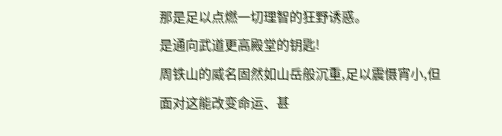那是足以点燃一切理智的狂野诱惑。
是通向武道更高殿堂的钥匙!
周铁山的威名固然如山岳般沉重,足以震慑宵小,但面对这能改变命运、甚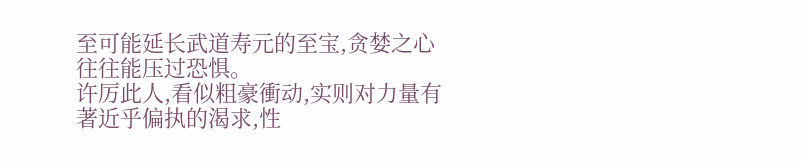至可能延长武道寿元的至宝,贪婪之心往往能压过恐惧。
许厉此人,看似粗豪衝动,实则对力量有著近乎偏执的渴求,性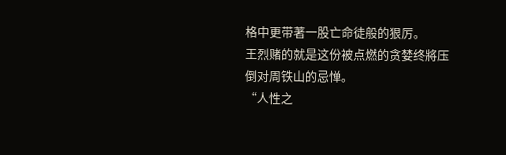格中更带著一股亡命徒般的狠厉。
王烈赌的就是这份被点燃的贪婪终將压倒对周铁山的忌惮。
“人性之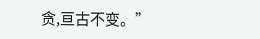贪,亘古不变。”